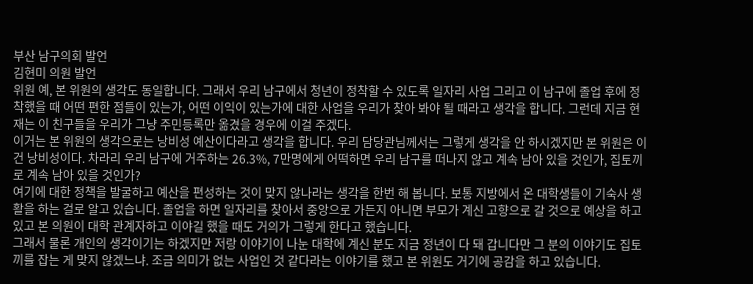부산 남구의회 발언
김현미 의원 발언
위원 예, 본 위원의 생각도 동일합니다. 그래서 우리 남구에서 청년이 정착할 수 있도록 일자리 사업 그리고 이 남구에 졸업 후에 정착했을 때 어떤 편한 점들이 있는가, 어떤 이익이 있는가에 대한 사업을 우리가 찾아 봐야 될 때라고 생각을 합니다. 그런데 지금 현재는 이 친구들을 우리가 그냥 주민등록만 옮겼을 경우에 이걸 주겠다.
이거는 본 위원의 생각으로는 낭비성 예산이다라고 생각을 합니다. 우리 담당관님께서는 그렇게 생각을 안 하시겠지만 본 위원은 이건 낭비성이다. 차라리 우리 남구에 거주하는 26.3%, 7만명에게 어떡하면 우리 남구를 떠나지 않고 계속 남아 있을 것인가, 집토끼로 계속 남아 있을 것인가?
여기에 대한 정책을 발굴하고 예산을 편성하는 것이 맞지 않나라는 생각을 한번 해 봅니다. 보통 지방에서 온 대학생들이 기숙사 생활을 하는 걸로 알고 있습니다. 졸업을 하면 일자리를 찾아서 중앙으로 가든지 아니면 부모가 계신 고향으로 갈 것으로 예상을 하고 있고 본 의원이 대학 관계자하고 이야길 했을 때도 거의가 그렇게 한다고 했습니다.
그래서 물론 개인의 생각이기는 하겠지만 저랑 이야기이 나눈 대학에 계신 분도 지금 정년이 다 돼 갑니다만 그 분의 이야기도 집토끼를 잡는 게 맞지 않겠느냐. 조금 의미가 없는 사업인 것 같다라는 이야기를 했고 본 위원도 거기에 공감을 하고 있습니다.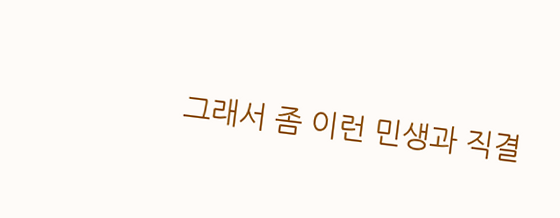그래서 좀 이런 민생과 직결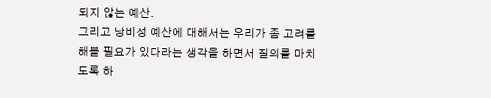되지 않는 예산.
그리고 낭비성 예산에 대해서는 우리가 좀 고려를 해볼 필요가 있다라는 생각을 하면서 질의를 마치도록 하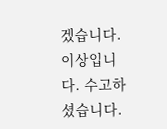겠습니다. 이상입니다. 수고하셨습니다.